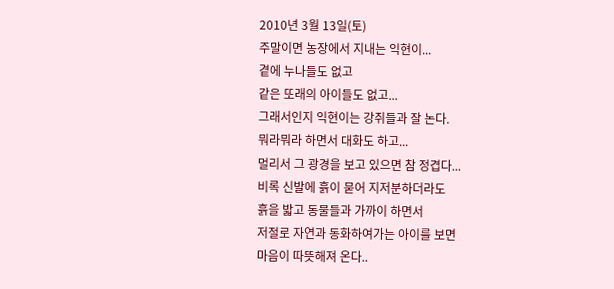2010년 3월 13일(토)
주말이면 농장에서 지내는 익현이...
곁에 누나들도 없고
같은 또래의 아이들도 없고...
그래서인지 익현이는 강쥐들과 잘 논다.
뭐라뭐라 하면서 대화도 하고...
멀리서 그 광경을 보고 있으면 참 정겹다...
비록 신발에 흙이 묻어 지저분하더라도
흙을 밟고 동물들과 가까이 하면서
저절로 자연과 동화하여가는 아이를 보면
마음이 따뜻해져 온다..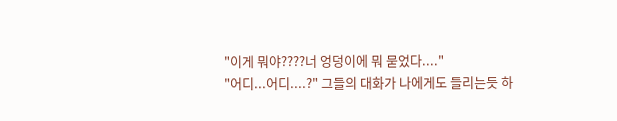"이게 뭐야????너 엉덩이에 뭐 묻었다...."
"어디...어디....?" 그들의 대화가 나에게도 들리는듯 하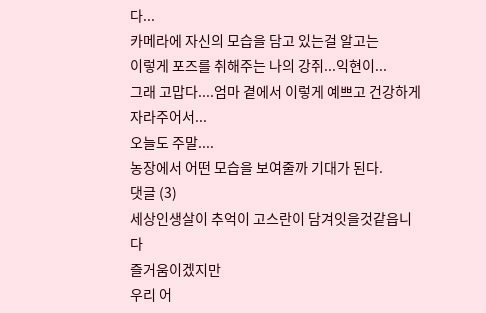다...
카메라에 자신의 모습을 담고 있는걸 알고는
이렇게 포즈를 취해주는 나의 강쥐...익현이...
그래 고맙다....엄마 곁에서 이렇게 예쁘고 건강하게 자라주어서...
오늘도 주말....
농장에서 어떤 모습을 보여줄까 기대가 된다.
댓글 (3)
세상인생살이 추억이 고스란이 담겨잇을것같읍니다
즐거움이겠지만
우리 어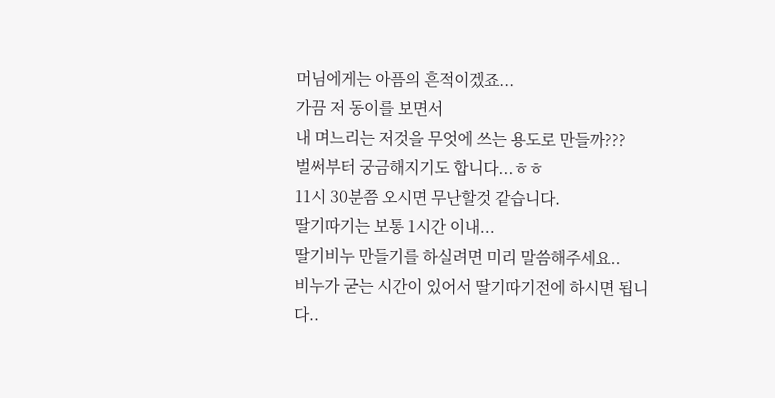머님에게는 아픔의 흔적이겠죠...
가끔 저 동이를 보면서
내 며느리는 저것을 무엇에 쓰는 용도로 만들까???
벌써부터 궁금해지기도 합니다...ㅎㅎ
11시 30분쯤 오시면 무난할것 같습니다.
딸기따기는 보통 1시간 이내...
딸기비누 만들기를 하실려면 미리 말씀해주세요..
비누가 굳는 시간이 있어서 딸기따기전에 하시면 됩니다..